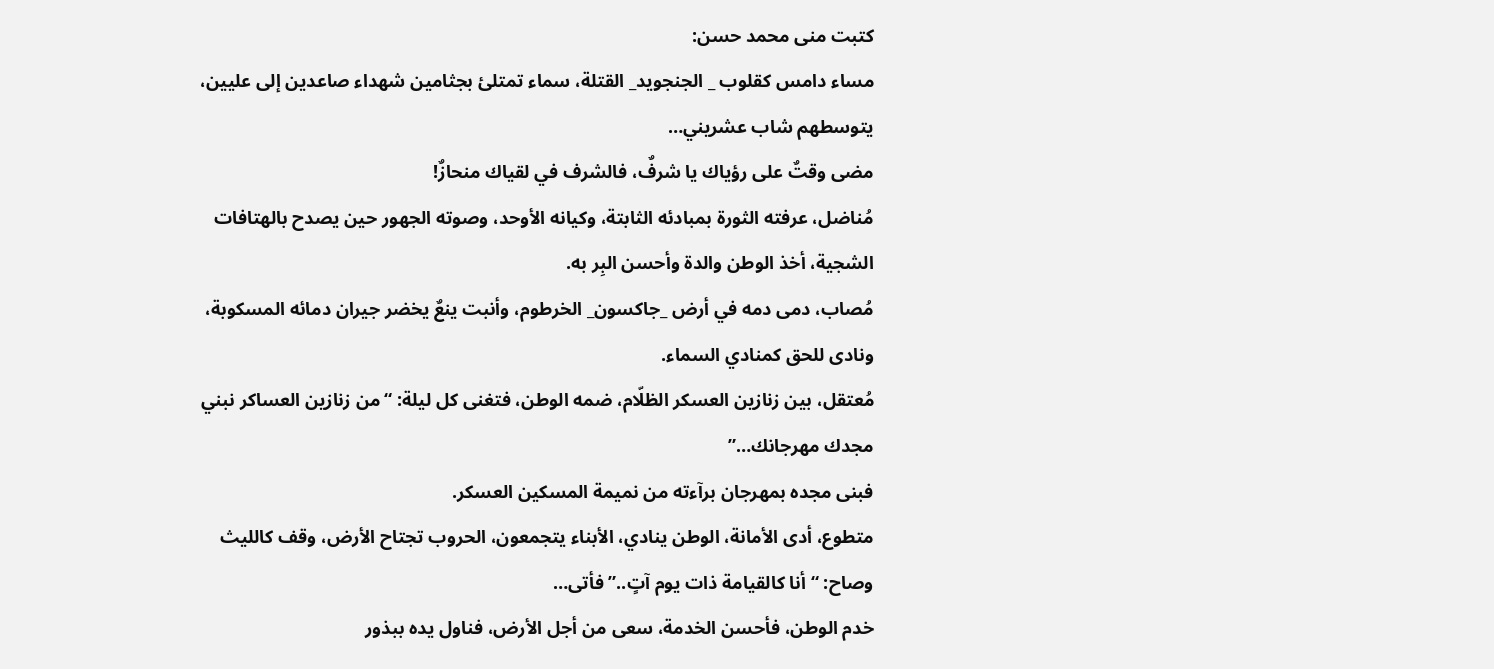كتبت منى محمد حسن:
مساء دامس كقلوب _ الجنجويد_ القتلة، سماء تمتلئ بجثامين شهداء صاعدين إلى عليين، يتوسطهم شاب عشريني…
مضى وقتٌ على رؤياك يا شرفٌ، فالشرف في لقياك منحازٌ!
مُناضل، عرفته الثورة بمبادئه الثابتة، وكيانه الأوحد، وصوته الجهور حين يصدح بالهتافات الشجية، أخذ الوطن والدة وأحسن البِر به.
مُصاب، دمى دمه في أرض _جاكسون_ الخرطوم، وأنبت ينعٌ يخضر جيران دمائه المسكوبة، ونادى للحق كمنادي السماء.
مُعتقل، بين زنازين العسكر الظلّام، ضمه الوطن، فتغنى كل ليلة: “من زنازين العساكر نبني مجدك مهرجانك…”
فبنى مجده بمهرجان برآءته من نميمة المسكين العسكر.
متطوع، أدى الأمانة، الوطن ينادي، الأبناء يتجمعون، الحروب تجتاح الأرض، وقف كالليث وصاح: “أنا كالقيامة ذات يوم آتٍ..” فأتى…
خدم الوطن، فأحسن الخدمة، سعى من أجل الأرض، فناول يده ببذور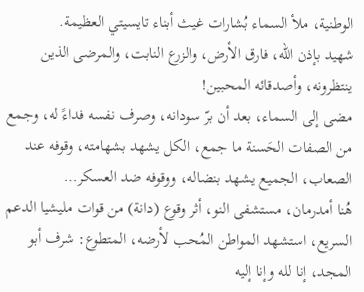الوطنية، ملأ السماء بُشارات غيث أبناء تايسيتي العظيمة.
شهيد بإذن الله، فارق الأرض، والزرع النابت، والمرضى الذين ينتظرونه، وأصدقائه المحبين!
مضى إلى السماء، بعد أن برّ سودانه، وصرف نفسه فداءً له، وجمع من الصفات الحَسنة ما جمع، الكل يشهد بشهامته، وقوفه عند الصعاب، الجميع يشهد بنضاله، ووقوفه ضد العسكر…
هُنا أمدرمان، مستشفى النو، أثر وقوع (دانة) من قوات مليشيا الدعم السريع، استشهد المواطن المُحب لأرضه، المتطوع: شرف أبو المجد، إنا لله وإنا إليه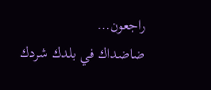راجعون…
ضاضداك في بلدك شردك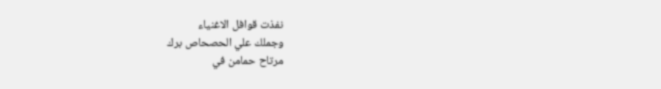نفذت قوافل الاغنياء
وجملك علي الحصحاص برك
مرتاح حمامن في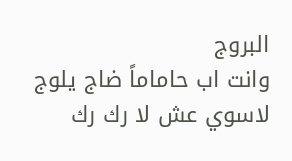البروج
وانت اب حاماماً ضاج يلوج
لاسوي عش لا رك رك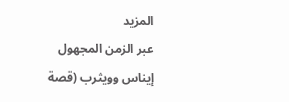المزيد
عبر الزمن المجهول
إيناس وويثرب (قصة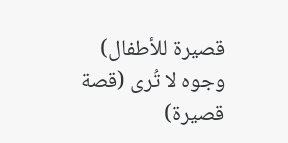قصيرة للأطفال)
وجوه لا تُرى (قصة قصيرة)